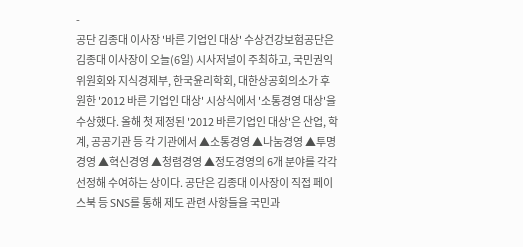-
공단 김종대 이사장 '바른 기업인 대상' 수상건강보험공단은 김종대 이사장이 오늘(6일) 시사저널이 주최하고, 국민권익위원회와 지식경제부, 한국윤리학회, 대한상공회의소가 후원한 '2012 바른 기업인 대상' 시상식에서 '소통경영 대상'을 수상했다. 올해 첫 제정된 '2012 바른기업인 대상'은 산업, 학계, 공공기관 등 각 기관에서 ▲소통경영 ▲나눔경영 ▲투명경영 ▲혁신경영 ▲청렴경영 ▲정도경영의 6개 분야를 각각 선정해 수여하는 상이다. 공단은 김종대 이사장이 직접 페이스북 등 SNS를 통해 제도 관련 사항들을 국민과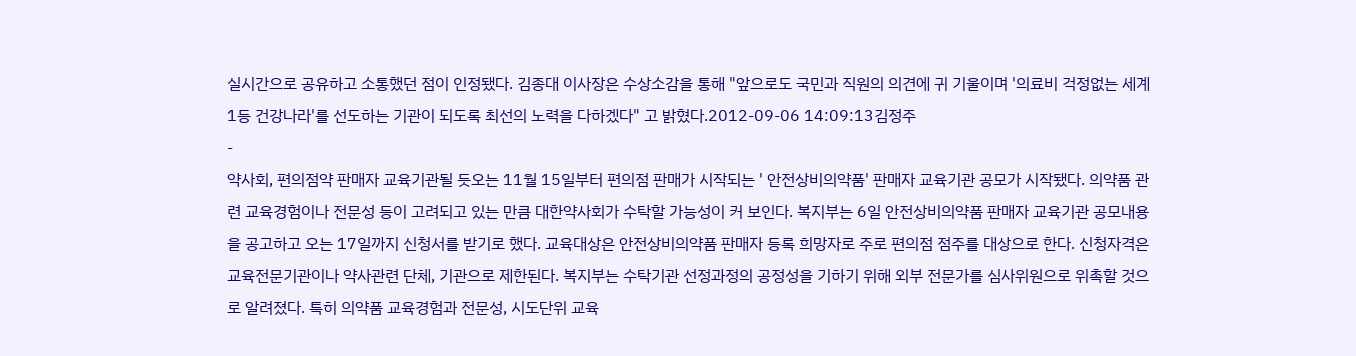실시간으로 공유하고 소통했던 점이 인정됐다. 김종대 이사장은 수상소감을 통해 "앞으로도 국민과 직원의 의견에 귀 기울이며 '의료비 걱정없는 세계 1등 건강나라'를 선도하는 기관이 되도록 최선의 노력을 다하겠다" 고 밝혔다.2012-09-06 14:09:13김정주
-
약사회, 편의점약 판매자 교육기관될 듯오는 11월 15일부터 편의점 판매가 시작되는 ' 안전상비의약품' 판매자 교육기관 공모가 시작됐다. 의약품 관련 교육경험이나 전문성 등이 고려되고 있는 만큼 대한약사회가 수탁할 가능성이 커 보인다. 복지부는 6일 안전상비의약품 판매자 교육기관 공모내용을 공고하고 오는 17일까지 신청서를 받기로 했다. 교육대상은 안전상비의약품 판매자 등록 희망자로 주로 편의점 점주를 대상으로 한다. 신청자격은 교육전문기관이나 약사관련 단체, 기관으로 제한된다. 복지부는 수탁기관 선정과정의 공정성을 기하기 위해 외부 전문가를 심사위원으로 위촉할 것으로 알려졌다. 특히 의약품 교육경험과 전문성, 시도단위 교육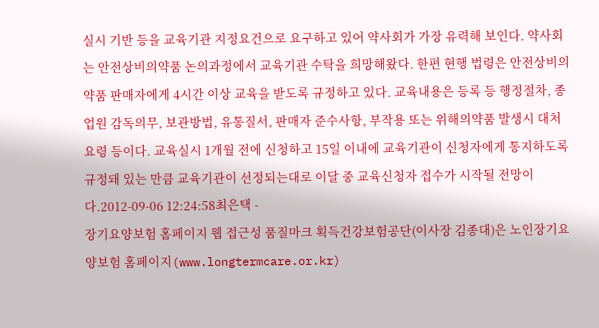실시 기반 등을 교육기관 지정요건으로 요구하고 있어 약사회가 가장 유력해 보인다. 약사회는 안전상비의약품 논의과정에서 교육기관 수탁을 희망해왔다. 한편 현행 법령은 안전상비의약품 판매자에게 4시간 이상 교육을 받도록 규정하고 있다. 교육내용은 등록 등 행정절차, 종업원 감독의무, 보관방법, 유통질서, 판매자 준수사항, 부작용 또는 위해의약품 발생시 대처요령 등이다. 교육실시 1개월 전에 신청하고 15일 이내에 교육기관이 신청자에게 통지하도록 규정돼 있는 만큼 교육기관이 선정되는대로 이달 중 교육신청자 접수가 시작될 전망이다.2012-09-06 12:24:58최은택 -
장기요양보험 홈페이지 웹 접근성 품질마크 획득건강보험공단(이사장 김종대)은 노인장기요양보험 홈페이지(www.longtermcare.or.kr)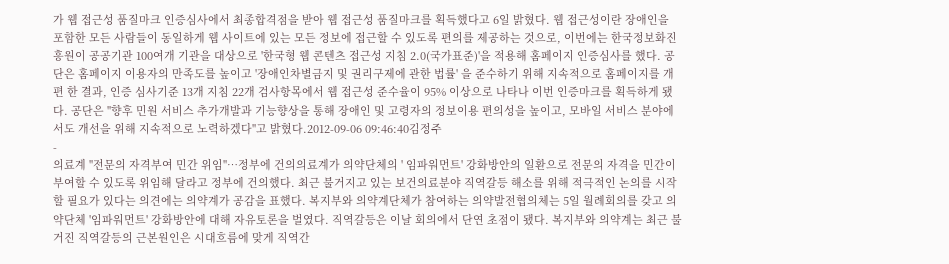가 웹 접근성 품질마크 인증심사에서 최종합격점을 받아 웹 접근성 품질마크를 획득했다고 6일 밝혔다. 웹 접근성이란 장애인을 포함한 모든 사람들이 동일하게 웹 사이트에 있는 모든 정보에 접근할 수 있도록 편의를 제공하는 것으로, 이번에는 한국정보화진흥원이 공공기관 100여개 기관을 대상으로 '한국형 웹 콘텐츠 접근성 지침 2.0(국가표준)'을 적용해 홈페이지 인증심사를 했다. 공단은 홈페이지 이용자의 만족도를 높이고 '장애인차별금지 및 권리구제에 관한 법률' 을 준수하기 위해 지속적으로 홈페이지를 개편 한 결과, 인증 심사기준 13개 지침 22개 검사항목에서 웹 접근성 준수율이 95% 이상으로 나타나 이번 인증마크를 획득하게 됐다. 공단은 "향후 민원 서비스 추가개발과 기능향상을 통해 장애인 및 고령자의 정보이용 편의성을 높이고, 모바일 서비스 분야에서도 개선을 위해 지속적으로 노력하겠다"고 밝혔다.2012-09-06 09:46:40김정주
-
의료계 "전문의 자격부여 민간 위임"…정부에 건의의료계가 의약단체의 ' 임파워먼트' 강화방안의 일환으로 전문의 자격을 민간이 부여할 수 있도록 위임해 달라고 정부에 건의했다. 최근 불거지고 있는 보건의료분야 직역갈등 해소를 위해 적극적인 논의를 시작할 필요가 있다는 의견에는 의약계가 공감을 표했다. 복지부와 의약계단체가 참여하는 의약발전협의체는 5일 월례회의를 갖고 의약단체 '임파워먼트' 강화방안에 대해 자유토론을 벌였다. 직역갈등은 이날 회의에서 단연 초점이 됐다. 복지부와 의약계는 최근 불거진 직역갈등의 근본원인은 시대흐름에 맞게 직역간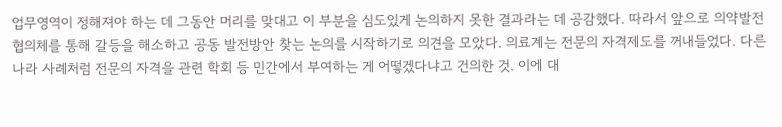업무영역이 정해져야 하는 데 그동안 머리를 맞대고 이 부분을 심도있게 논의하지 못한 결과라는 데 공감했다. 따라서 앞으로 의약발전협의체를 통해 갈등을 해소하고 공동 발전방안 찾는 논의를 시작하기로 의견을 모았다. 의료계는 전문의 자격제도를 꺼내들었다. 다른 나라 사례처럼 전문의 자격을 관련 학회 등 민간에서 부여하는 게 어떻겠다냐고 건의한 것. 이에 대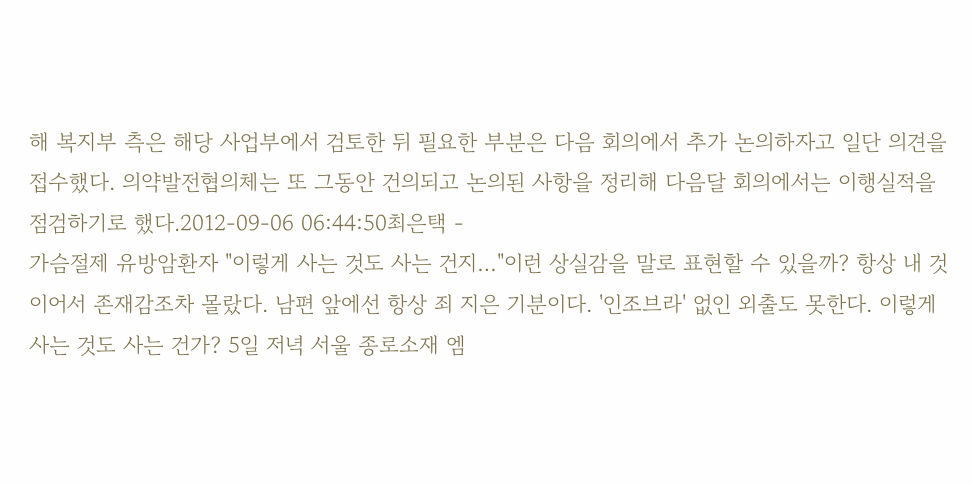해 복지부 측은 해당 사업부에서 검토한 뒤 필요한 부분은 다음 회의에서 추가 논의하자고 일단 의견을 접수했다. 의약발전협의체는 또 그동안 건의되고 논의된 사항을 정리해 다음달 회의에서는 이행실적을 점검하기로 했다.2012-09-06 06:44:50최은택 -
가슴절제 유방암환자 "이렇게 사는 것도 사는 건지…"이런 상실감을 말로 표현할 수 있을까? 항상 내 것이어서 존재감조차 몰랐다. 남편 앞에선 항상 죄 지은 기분이다. '인조브라' 없인 외출도 못한다. 이렇게 사는 것도 사는 건가? 5일 저녁 서울 종로소재 엠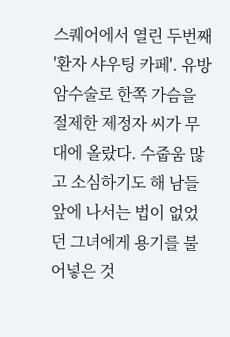스퀘어에서 열린 두번째 '환자 샤우팅 카페'. 유방암수술로 한쪽 가슴을 절제한 제정자 씨가 무대에 올랐다. 수줍움 많고 소심하기도 해 남들 앞에 나서는 법이 없었던 그녀에게 용기를 불어넣은 것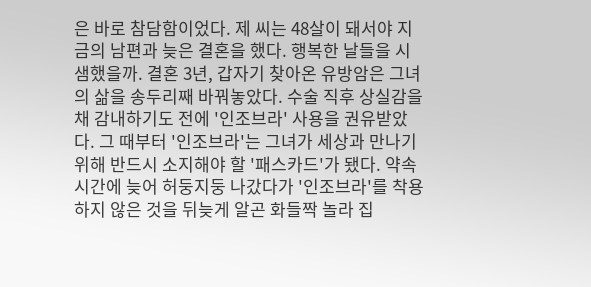은 바로 참담함이었다. 제 씨는 48살이 돼서야 지금의 남편과 늦은 결혼을 했다. 행복한 날들을 시샘했을까. 결혼 3년, 갑자기 찾아온 유방암은 그녀의 삶을 송두리째 바꿔놓았다. 수술 직후 상실감을 채 감내하기도 전에 '인조브라' 사용을 권유받았다. 그 때부터 '인조브라'는 그녀가 세상과 만나기 위해 반드시 소지해야 할 '패스카드'가 됐다. 약속시간에 늦어 허둥지둥 나갔다가 '인조브라'를 착용하지 않은 것을 뒤늦게 알곤 화들짝 놀라 집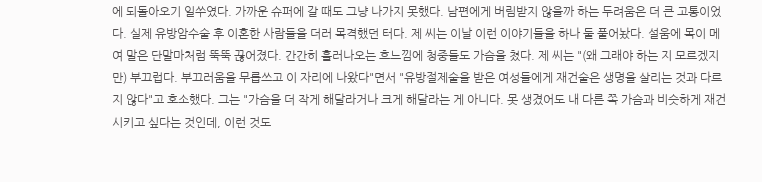에 되돌아오기 일쑤였다. 가까운 슈퍼에 갈 때도 그냥 나가지 못했다. 남편에게 버림받지 않을까 하는 두려움은 더 큰 고통이었다. 실제 유방암수술 후 이혼한 사람들을 더러 목격했던 터다. 제 씨는 이날 이런 이야기들을 하나 둘 풀어놨다. 설움에 목이 메여 말은 단말마처럼 뚝뚝 끊어졌다. 간간히 흘러나오는 흐느낌에 청중들도 가슴을 쳤다. 제 씨는 "(왜 그래야 하는 지 모르겠지만) 부끄럽다. 부끄러움을 무릅쓰고 이 자리에 나왔다"면서 "유방절제술을 받은 여성들에게 재건술은 생명을 살리는 것과 다르지 않다"고 호소했다. 그는 "가슴을 더 작게 해달라거나 크게 해달라는 게 아니다. 못 생겼어도 내 다른 쪽 가슴과 비슷하게 재건시키고 싶다는 것인데, 이런 것도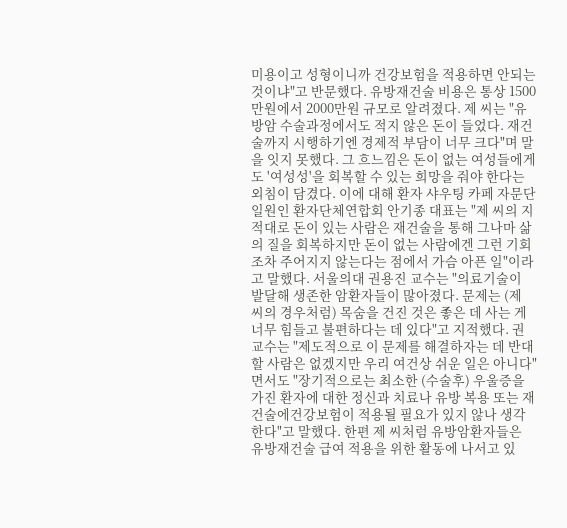미용이고 성형이니까 건강보험을 적용하면 안되는 것이냐"고 반문했다. 유방재건술 비용은 통상 1500만원에서 2000만원 규모로 알려졌다. 제 씨는 "유방암 수술과정에서도 적지 않은 돈이 들었다. 재건술까지 시행하기엔 경제적 부담이 너무 크다"며 말을 잇지 못했다. 그 흐느낌은 돈이 없는 여성들에게도 '여성성'을 회복할 수 있는 희망을 줘야 한다는 외침이 담겼다. 이에 대해 환자 샤우팅 카페 자문단 일원인 환자단체연합회 안기종 대표는 "제 씨의 지적대로 돈이 있는 사람은 재건술을 통해 그나마 삶의 질을 회복하지만 돈이 없는 사람에겐 그런 기회조차 주어지지 않는다는 점에서 가슴 아픈 일"이라고 말했다. 서울의대 권용진 교수는 "의료기술이 발달해 생존한 암환자들이 많아졌다. 문제는 (제 씨의 경우처럼) 목숨을 건진 것은 좋은 데 사는 게 너무 힘들고 불편하다는 데 있다"고 지적했다. 권 교수는 "제도적으로 이 문제를 해결하자는 데 반대할 사람은 없겠지만 우리 여건상 쉬운 일은 아니다"면서도 "장기적으로는 최소한 (수술후) 우울증을 가진 환자에 대한 정신과 치료나 유방 복용 또는 재건술에건강보험이 적용될 필요가 있지 않나 생각한다"고 말했다. 한편 제 씨처럼 유방암환자들은 유방재건술 급여 적용을 위한 활동에 나서고 있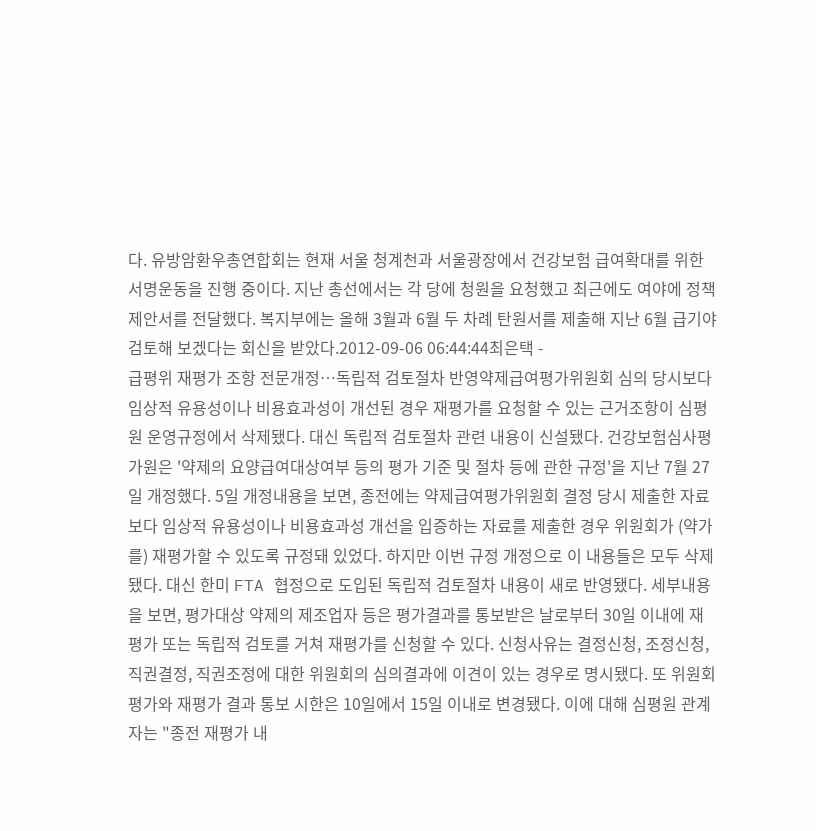다. 유방암환우총연합회는 현재 서울 청계천과 서울광장에서 건강보험 급여확대를 위한 서명운동을 진행 중이다. 지난 총선에서는 각 당에 청원을 요청했고 최근에도 여야에 정책제안서를 전달했다. 복지부에는 올해 3월과 6월 두 차례 탄원서를 제출해 지난 6월 급기야 검토해 보겠다는 회신을 받았다.2012-09-06 06:44:44최은택 -
급평위 재평가 조항 전문개정…독립적 검토절차 반영약제급여평가위원회 심의 당시보다 임상적 유용성이나 비용효과성이 개선된 경우 재평가를 요청할 수 있는 근거조항이 심평원 운영규정에서 삭제됐다. 대신 독립적 검토절차 관련 내용이 신설됐다. 건강보험심사평가원은 '약제의 요양급여대상여부 등의 평가 기준 및 절차 등에 관한 규정'을 지난 7월 27일 개정했다. 5일 개정내용을 보면, 종전에는 약제급여평가위원회 결정 당시 제출한 자료보다 임상적 유용성이나 비용효과성 개선을 입증하는 자료를 제출한 경우 위원회가 (약가를) 재평가할 수 있도록 규정돼 있었다. 하지만 이번 규정 개정으로 이 내용들은 모두 삭제됐다. 대신 한미 FTA 협정으로 도입된 독립적 검토절차 내용이 새로 반영됐다. 세부내용을 보면, 평가대상 약제의 제조업자 등은 평가결과를 통보받은 날로부터 30일 이내에 재평가 또는 독립적 검토를 거쳐 재평가를 신청할 수 있다. 신청사유는 결정신청, 조정신청, 직권결정, 직권조정에 대한 위원회의 심의결과에 이견이 있는 경우로 명시됐다. 또 위원회 평가와 재평가 결과 통보 시한은 10일에서 15일 이내로 변경됐다. 이에 대해 심평원 관계자는 "종전 재평가 내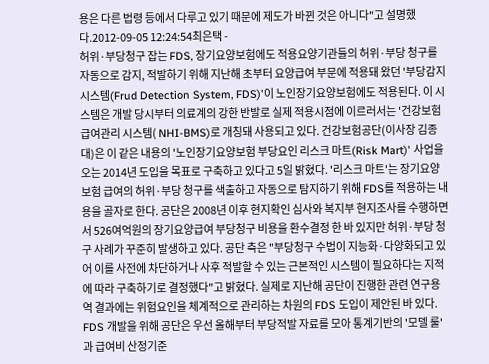용은 다른 법령 등에서 다루고 있기 때문에 제도가 바뀐 것은 아니다"고 설명했다.2012-09-05 12:24:54최은택 -
허위·부당청구 잡는 FDS, 장기요양보험에도 적용요양기관들의 허위·부당 청구를 자동으로 감지, 적발하기 위해 지난해 초부터 요양급여 부문에 적용돼 왔던 '부당감지 시스템(Frud Detection System, FDS)'이 노인장기요양보험에도 적용된다. 이 시스템은 개발 당시부터 의료계의 강한 반발로 실제 적용시점에 이르러서는 '건강보험 급여관리 시스템( NHI-BMS)로 개칭돼 사용되고 있다. 건강보험공단(이사장 김종대)은 이 같은 내용의 '노인장기요양보험 부당요인 리스크 마트(Risk Mart)' 사업을 오는 2014년 도입을 목표로 구축하고 있다고 5일 밝혔다. '리스크 마트'는 장기요양보험 급여의 허위·부당 청구를 색출하고 자동으로 탐지하기 위해 FDS를 적용하는 내용을 골자로 한다. 공단은 2008년 이후 현지확인 심사와 복지부 현지조사를 수행하면서 526여억원의 장기요양급여 부당청구 비용을 환수결정 한 바 있지만 허위·부당 청구 사례가 꾸준히 발생하고 있다. 공단 측은 "부당청구 수법이 지능화·다양화되고 있어 이를 사전에 차단하거나 사후 적발할 수 있는 근본적인 시스템이 필요하다는 지적에 따라 구축하기로 결정했다"고 밝혔다. 실제로 지난해 공단이 진행한 관련 연구용역 결과에는 위험요인을 체계적으로 관리하는 차원의 FDS 도입이 제안된 바 있다. FDS 개발을 위해 공단은 우선 올해부터 부당적발 자료를 모아 통계기반의 '모델 룰'과 급여비 산정기준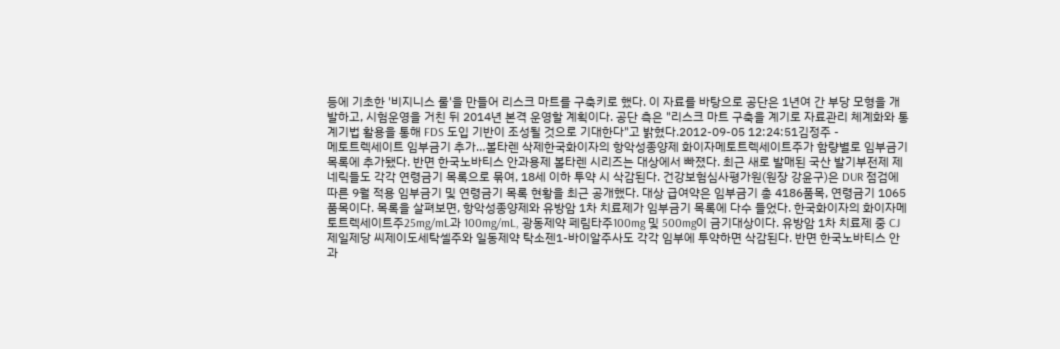등에 기초한 '비지니스 룰'을 만들어 리스크 마트를 구축키로 했다. 이 자료를 바탕으로 공단은 1년여 간 부당 모형을 개발하고, 시험운영을 거친 뒤 2014년 본격 운영할 계획이다. 공단 측은 "리스크 마트 구축을 계기로 자료관리 체계화와 통계기법 활용을 통해 FDS 도입 기반이 조성될 것으로 기대한다"고 밝혔다.2012-09-05 12:24:51김정주 -
메토트렉세이트 임부금기 추가…볼타렌 삭제한국화이자의 항악성종양제 화이자메토트렉세이트주가 함량별로 임부금기 목록에 추가됐다. 반면 한국노바티스 안과용제 볼타렌 시리즈는 대상에서 빠졌다. 최근 새로 발매된 국산 발기부전제 제네릭들도 각각 연령금기 목록으로 묶여, 18세 이하 투약 시 삭감된다. 건강보험심사평가원(원장 강윤구)은 DUR 점검에 따른 9월 적용 임부금기 및 연령금기 목록 현황을 최근 공개했다. 대상 급여약은 임부금기 총 4186품목, 연령금기 1065품목이다. 목록을 살펴보면, 항악성종양제와 유방암 1차 치료제가 임부금기 목록에 다수 들었다. 한국화이자의 화이자메토트렉세이트주25mg/mL과 100mg/mL, 광동제약 페림타주100mg 및 500mg이 금기대상이다. 유방암 1차 치료제 중 CJ제일제당 씨제이도세탁셀주와 일동제약 탁소젠1-바이알주사도 각각 임부에 투약하면 삭감된다. 반면 한국노바티스 안과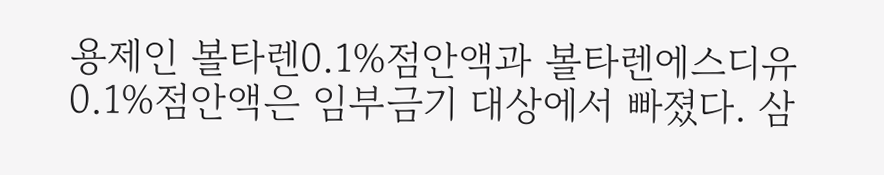용제인 볼타렌0.1%점안액과 볼타렌에스디유0.1%점안액은 임부금기 대상에서 빠졌다. 삼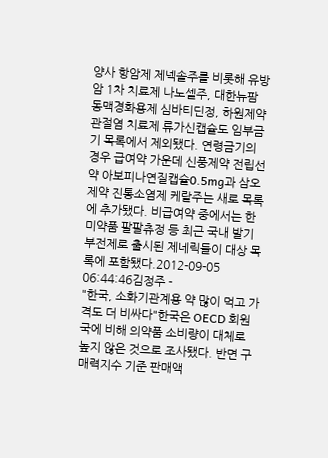양사 항암제 제넥솔주를 비롯해 유방암 1차 치료제 나노셀주, 대한뉴팜 동맥경화용제 심바티딘정, 하원제약 관절염 치료제 류가신캡슐도 임부금기 목록에서 제외됐다. 연령금기의 경우 급여약 가운데 신풍제약 전립선약 아보피나연질캡슐0.5mg과 삼오제약 진통소염제 케랄주는 새로 목록에 추가됐다. 비급여약 중에서는 한미약품 팔팔츄정 등 최근 국내 발기부전제로 출시된 제네릭들이 대상 목록에 포함됐다.2012-09-05 06:44:46김정주 -
"한국, 소화기관계용 약 많이 먹고 가격도 더 비싸다"한국은 OECD 회원국에 비해 의약품 소비량이 대체로 높지 않은 것으로 조사됐다. 반면 구매력지수 기준 판매액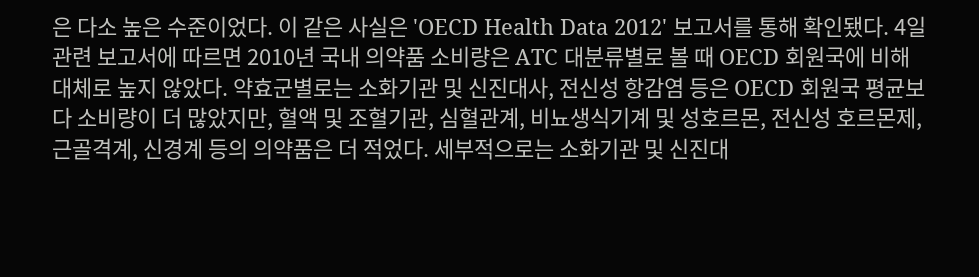은 다소 높은 수준이었다. 이 같은 사실은 'OECD Health Data 2012' 보고서를 통해 확인됐다. 4일 관련 보고서에 따르면 2010년 국내 의약품 소비량은 ATC 대분류별로 볼 때 OECD 회원국에 비해 대체로 높지 않았다. 약효군별로는 소화기관 및 신진대사, 전신성 항감염 등은 OECD 회원국 평균보다 소비량이 더 많았지만, 혈액 및 조혈기관, 심혈관계, 비뇨생식기계 및 성호르몬, 전신성 호르몬제, 근골격계, 신경계 등의 의약품은 더 적었다. 세부적으로는 소화기관 및 신진대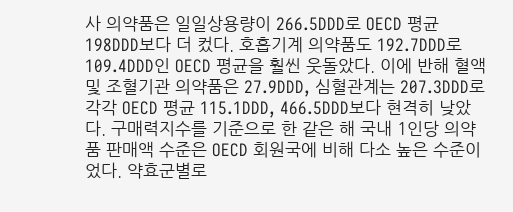사 의약품은 일일상용량이 266.5DDD로 OECD 평균 198DDD보다 더 컸다. 호흡기계 의약품도 192.7DDD로 109.4DDD인 OECD 평균을 훨씬 웃돌았다. 이에 반해 혈액 및 조혈기관 의약품은 27.9DDD, 심혈관계는 207.3DDD로 각각 OECD 평균 115.1DDD, 466.5DDD보다 현격히 낮았다. 구매력지수를 기준으로 한 같은 해 국내 1인당 의약품 판매액 수준은 OECD 회원국에 비해 다소 높은 수준이었다. 약효군별로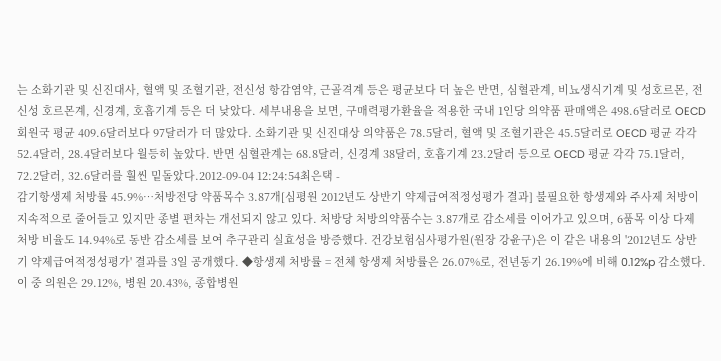는 소화기관 및 신진대사, 혈액 및 조혈기관, 전신성 항감염약, 근골격계 등은 평균보다 더 높은 반면, 심혈관계, 비뇨생식기계 및 성호르몬, 전신성 호르몬계, 신경계, 호흡기계 등은 더 낮았다. 세부내용을 보면, 구매력평가환율을 적용한 국내 1인당 의약품 판매액은 498.6달러로 OECD 회원국 평균 409.6달러보다 97달러가 더 많았다. 소화기관 및 신진대상 의약품은 78.5달러, 혈액 및 조혈기관은 45.5달러로 OECD 평균 각각 52.4달러, 28.4달러보다 월등히 높았다. 반면 심혈관계는 68.8달러, 신경계 38달러, 호흡기계 23.2달러 등으로 OECD 평균 각각 75.1달러, 72.2달러, 32.6달러를 훨씬 밑돌았다.2012-09-04 12:24:54최은택 -
감기항생제 처방률 45.9%…처방전당 약품목수 3.87개[심평원 2012년도 상반기 약제급여적정성평가 결과] 불필요한 항생제와 주사제 처방이 지속적으로 줄어들고 있지만 종별 편차는 개선되지 않고 있다. 처방당 처방의약품수는 3.87개로 감소세를 이어가고 있으며, 6품목 이상 다제 처방 비율도 14.94%로 동반 감소세를 보여 추구관리 실효성을 방증했다. 건강보험심사평가원(원장 강윤구)은 이 같은 내용의 '2012년도 상반기 약제급여적정성평가' 결과를 3일 공개했다. ◆항생제 처방률 = 전체 항생제 처방률은 26.07%로, 전년동기 26.19%에 비해 0.12%p 감소했다. 이 중 의원은 29.12%, 병원 20.43%, 종합병원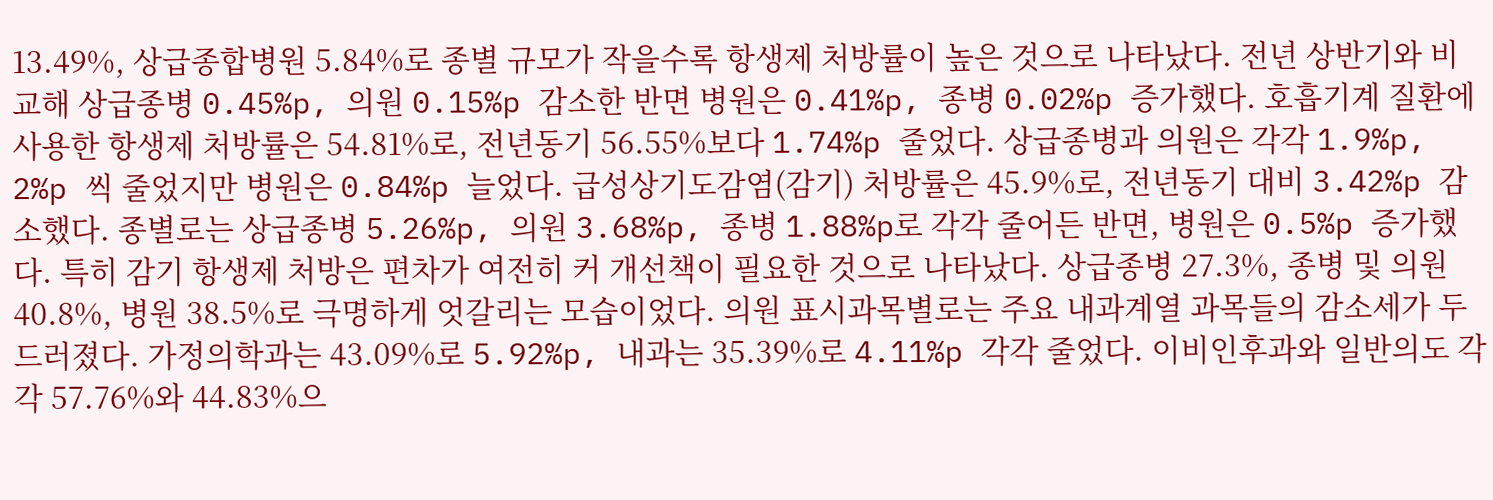13.49%, 상급종합병원 5.84%로 종별 규모가 작을수록 항생제 처방률이 높은 것으로 나타났다. 전년 상반기와 비교해 상급종병 0.45%p, 의원 0.15%p 감소한 반면 병원은 0.41%p, 종병 0.02%p 증가했다. 호흡기계 질환에 사용한 항생제 처방률은 54.81%로, 전년동기 56.55%보다 1.74%p 줄었다. 상급종병과 의원은 각각 1.9%p, 2%p 씩 줄었지만 병원은 0.84%p 늘었다. 급성상기도감염(감기) 처방률은 45.9%로, 전년동기 대비 3.42%p 감소했다. 종별로는 상급종병 5.26%p, 의원 3.68%p, 종병 1.88%p로 각각 줄어든 반면, 병원은 0.5%p 증가했다. 특히 감기 항생제 처방은 편차가 여전히 커 개선책이 필요한 것으로 나타났다. 상급종병 27.3%, 종병 및 의원 40.8%, 병원 38.5%로 극명하게 엇갈리는 모습이었다. 의원 표시과목별로는 주요 내과계열 과목들의 감소세가 두드러졌다. 가정의학과는 43.09%로 5.92%p, 내과는 35.39%로 4.11%p 각각 줄었다. 이비인후과와 일반의도 각각 57.76%와 44.83%으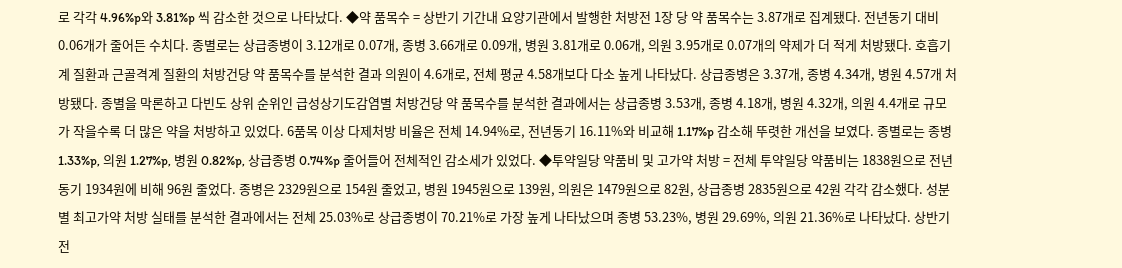로 각각 4.96%p와 3.81%p 씩 감소한 것으로 나타났다. ◆약 품목수 = 상반기 기간내 요양기관에서 발행한 처방전 1장 당 약 품목수는 3.87개로 집계됐다. 전년동기 대비 0.06개가 줄어든 수치다. 종별로는 상급종병이 3.12개로 0.07개, 종병 3.66개로 0.09개, 병원 3.81개로 0.06개, 의원 3.95개로 0.07개의 약제가 더 적게 처방됐다. 호흡기계 질환과 근골격계 질환의 처방건당 약 품목수를 분석한 결과 의원이 4.6개로, 전체 평균 4.58개보다 다소 높게 나타났다. 상급종병은 3.37개, 종병 4.34개, 병원 4.57개 처방됐다. 종별을 막론하고 다빈도 상위 순위인 급성상기도감염별 처방건당 약 품목수를 분석한 결과에서는 상급종병 3.53개, 종병 4.18개, 병원 4.32개, 의원 4.4개로 규모가 작을수록 더 많은 약을 처방하고 있었다. 6품목 이상 다제처방 비율은 전체 14.94%로, 전년동기 16.11%와 비교해 1.17%p 감소해 뚜렷한 개선을 보였다. 종별로는 종병 1.33%p, 의원 1.27%p, 병원 0.82%p, 상급종병 0.74%p 줄어들어 전체적인 감소세가 있었다. ◆투약일당 약품비 및 고가약 처방 = 전체 투약일당 약품비는 1838원으로 전년동기 1934원에 비해 96원 줄었다. 종병은 2329원으로 154원 줄었고, 병원 1945원으로 139원, 의원은 1479원으로 82원, 상급종병 2835원으로 42원 각각 감소했다. 성분별 최고가약 처방 실태를 분석한 결과에서는 전체 25.03%로 상급종병이 70.21%로 가장 높게 나타났으며 종병 53.23%, 병원 29.69%, 의원 21.36%로 나타났다. 상반기 전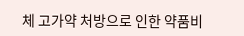체 고가약 처방으로 인한 약품비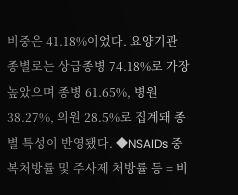비중은 41.18%이었다. 요양기관 종별로는 상급종병 74.18%로 가장 높았으며 종병 61.65%, 병원 38.27%, 의원 28.5%로 집계돼 종별 특성이 반영됐다. ◆NSAIDs 중복처방률 및 주사제 처방률 등 = 비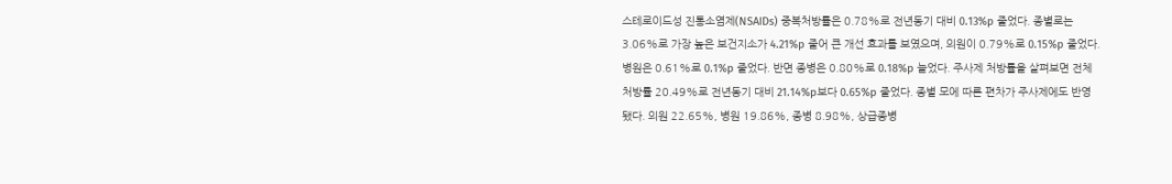스테로이드성 진통소염제(NSAIDs) 중복처방률은 0.78%로 전년동기 대비 0.13%p 줄었다. 종별로는 3.06%로 가장 높은 보건지소가 4.21%p 줄어 큰 개선 효과를 보였으며, 의원이 0.79%로 0.15%p 줄었다. 병원은 0.61%로 0.1%p 줄었다. 반면 종병은 0.80%로 0.18%p 늘었다. 주사제 처방률을 살펴보면 전체 처방률 20.49%로 전년동기 대비 21.14%p보다 0.65%p 줄었다. 종별 모에 따른 편차가 주사제에도 반영됐다. 의원 22.65%, 병원 19.86%, 종병 8.98%, 상급종병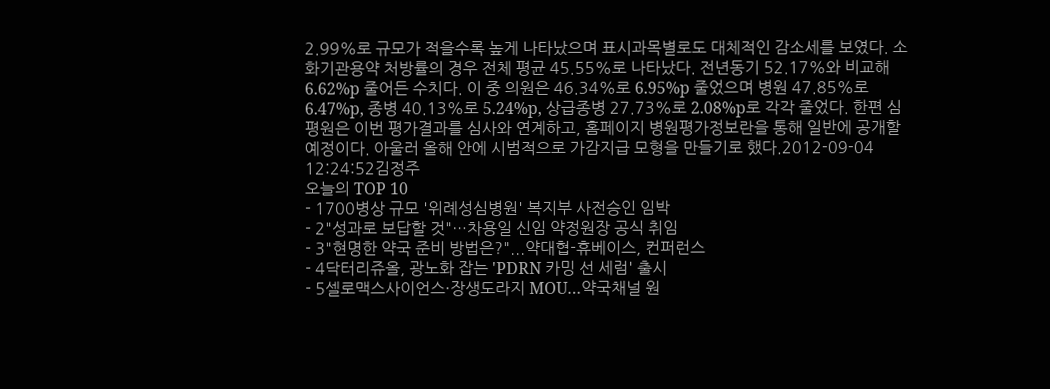2.99%로 규모가 적을수록 높게 나타났으며 표시과목별로도 대체적인 감소세를 보였다. 소화기관용약 처방률의 경우 전체 평균 45.55%로 나타났다. 전년동기 52.17%와 비교해 6.62%p 줄어든 수치다. 이 중 의원은 46.34%로 6.95%p 줄었으며 병원 47.85%로 6.47%p, 종병 40.13%로 5.24%p, 상급종병 27.73%로 2.08%p로 각각 줄었다. 한편 심평원은 이번 평가결과를 심사와 연계하고, 홈페이지 병원평가정보란을 통해 일반에 공개할 예정이다. 아울러 올해 안에 시범적으로 가감지급 모형을 만들기로 했다.2012-09-04 12:24:52김정주
오늘의 TOP 10
- 1700병상 규모 '위례성심병원' 복지부 사전승인 임박
- 2"성과로 보답할 것"…차용일 신임 약정원장 공식 취임
- 3"현명한 약국 준비 방법은?"...약대협-휴베이스, 컨퍼런스
- 4닥터리쥬올, 광노화 잡는 'PDRN 카밍 선 세럼' 출시
- 5셀로맥스사이언스·장생도라지 MOU…약국채널 원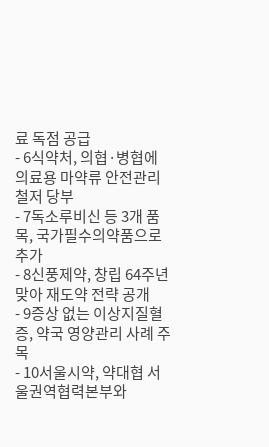료 독점 공급
- 6식약처, 의협·병협에 의료용 마약류 안전관리 철저 당부
- 7독소루비신 등 3개 품목, 국가필수의약품으로 추가
- 8신풍제약, 창립 64주년 맞아 재도약 전략 공개
- 9증상 없는 이상지질혈증, 약국 영양관리 사례 주목
- 10서울시약, 약대협 서울권역협력본부와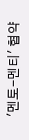'멘토-멘티' 협약